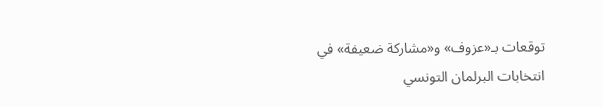توقعات بـ«عزوف» و«مشاركة ضعيفة» في انتخابات البرلمان التونسي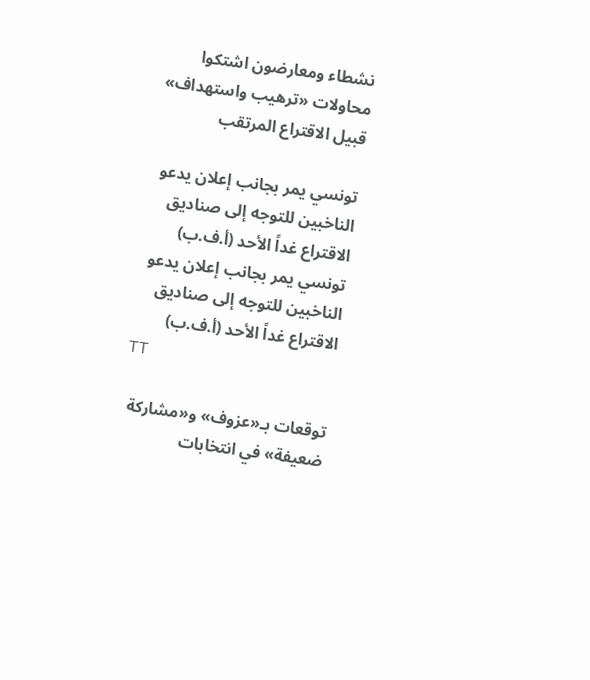نشطاء ومعارضون اشتكوا محاولات «ترهيب واستهداف» قبيل الاقتراع المرتقب

تونسي يمر بجانب إعلان يدعو الناخبين للتوجه إلى صناديق الاقتراع غداً الأحد (أ.ف.ب)
تونسي يمر بجانب إعلان يدعو الناخبين للتوجه إلى صناديق الاقتراع غداً الأحد (أ.ف.ب)
TT

توقعات بـ«عزوف» و«مشاركة ضعيفة» في انتخابات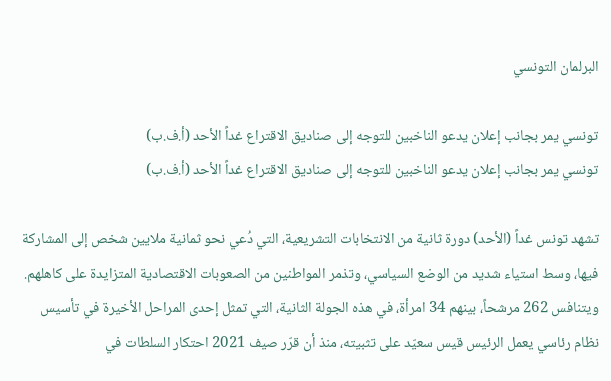البرلمان التونسي

تونسي يمر بجانب إعلان يدعو الناخبين للتوجه إلى صناديق الاقتراع غداً الأحد (أ.ف.ب)
تونسي يمر بجانب إعلان يدعو الناخبين للتوجه إلى صناديق الاقتراع غداً الأحد (أ.ف.ب)

تشهد تونس غداً (الأحد) دورة ثانية من الانتخابات التشريعية، التي دُعي نحو ثمانية ملايين شخص إلى المشاركة فيها، وسط استياء شديد من الوضع السياسي، وتذمر المواطنين من الصعوبات الاقتصادية المتزايدة على كاهلهم.
ويتنافس 262 مرشحاً، بينهم 34 امرأة، في هذه الجولة الثانية، التي تمثل إحدى المراحل الأخيرة في تأسيس نظام رئاسي يعمل الرئيس قيس سعيّد على تثبيته، منذ أن قرّر صيف 2021 احتكار السلطات في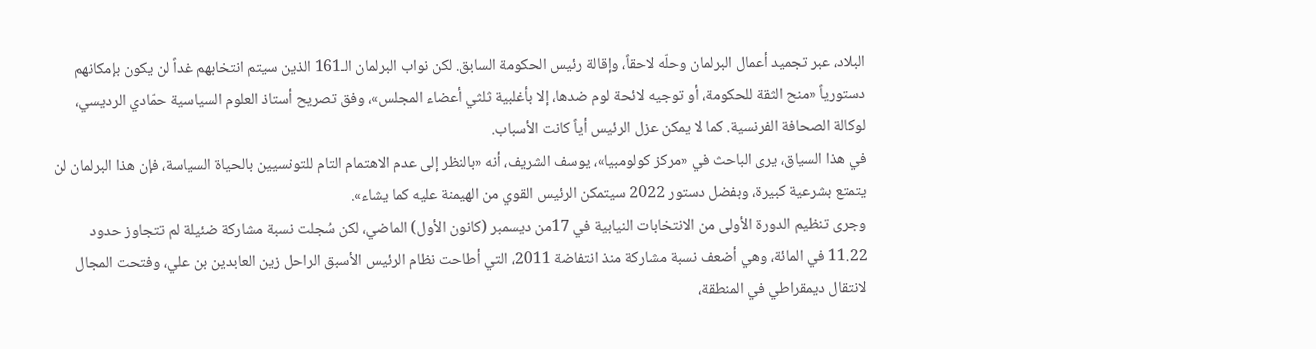البلاد، عبر تجميد أعمال البرلمان وحلّه لاحقاً، وإقالة رئيس الحكومة السابق. لكن نواب البرلمان الـ161 الذين سيتم انتخابهم غداً لن يكون بإمكانهم دستورياً «منح الثقة للحكومة، أو توجيه لائحة لوم ضدها، إلا بأغلبية ثلثي أعضاء المجلس»، وفق تصريح أستاذ العلوم السياسية حمّادي الرديسي، لوكالة الصحافة الفرنسية. كما لا يمكن عزل الرئيس أياً كانت الأسباب.
في هذا السياق، يرى الباحث في «مركز كولومبيا»، يوسف الشريف، أنه «بالنظر إلى عدم الاهتمام التام للتونسيين بالحياة السياسة، فإن هذا البرلمان لن يتمتع بشرعية كبيرة، وبفضل دستور 2022 سيتمكن الرئيس القوي من الهيمنة عليه كما يشاء».
وجرى تنظيم الدورة الأولى من الانتخابات النيابية في 17من ديسمبر (كانون الأول) الماضي، لكن سُجلت نسبة مشاركة ضئيلة لم تتجاوز حدود 11.22 في المائة، وهي أضعف نسبة مشاركة منذ انتفاضة 2011، التي أطاحت نظام الرئيس الأسبق الراحل زين العابدين بن علي، وفتحت المجال لانتقال ديمقراطي في المنطقة،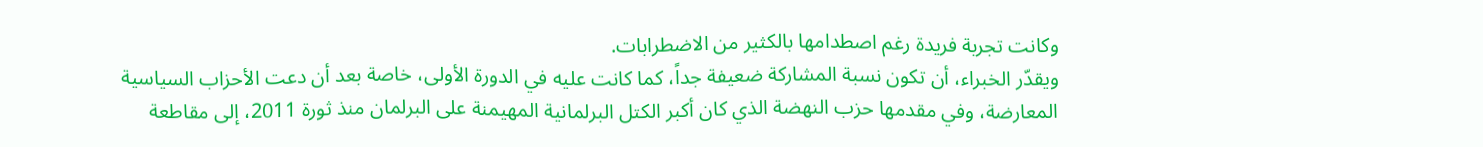وكانت تجربة فريدة رغم اصطدامها بالكثير من الاضطرابات.
ويقدّر الخبراء، أن تكون نسبة المشاركة ضعيفة جداً، كما كانت عليه في الدورة الأولى، خاصة بعد أن دعت الأحزاب السياسية المعارضة، وفي مقدمها حزب النهضة الذي كان أكبر الكتل البرلمانية المهيمنة على البرلمان منذ ثورة 2011، إلى مقاطعة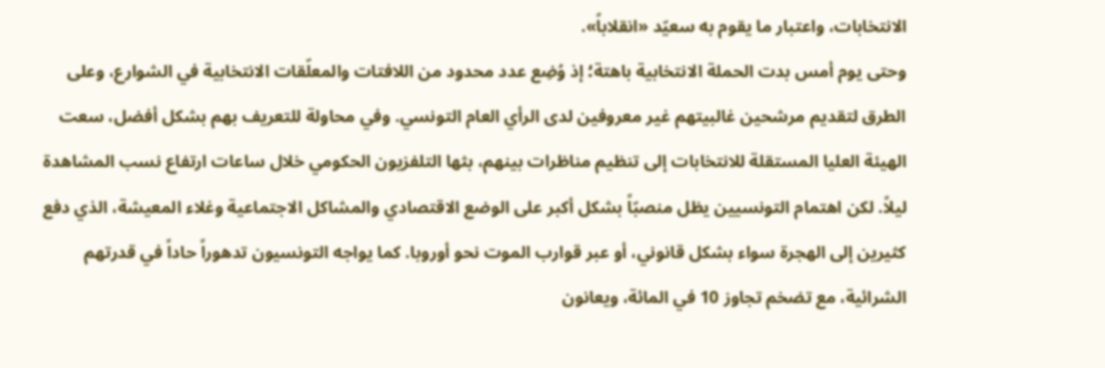الانتخابات، واعتبار ما يقوم به سعيّد «انقلاباً».
وحتى يوم أمس بدت الحملة الانتخابية باهتة؛ إذ وُضِع عدد محدود من اللافتات والمعلّقات الانتخابية في الشوارع، وعلى الطرق لتقديم مرشحين غالبيتهم غير معروفين لدى الرأي العام التونسي. وفي محاولة للتعريف بهم بشكل أفضل، سعت الهيئة العليا المستقلة للانتخابات إلى تنظيم مناظرات بينهم، بثها التلفزيون الحكومي خلال ساعات ارتفاع نسب المشاهدة ليلاً. لكن اهتمام التونسيين يظل منصبّاً بشكل أكبر على الوضع الاقتصادي والمشاكل الاجتماعية وغلاء المعيشة، الذي دفع كثيرين إلى الهجرة سواء بشكل قانوني، أو عبر قوارب الموت نحو أوروبا. كما يواجه التونسيون تدهوراً حاداً في قدرتهم الشرائية، مع تضخم تجاوز 10 في المائة، ويعانون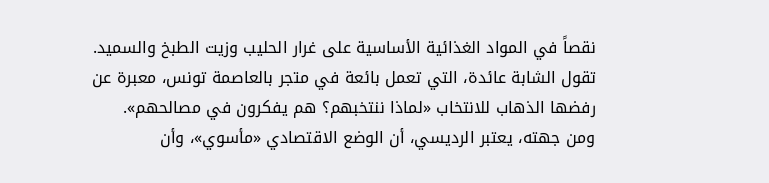نقصاً في المواد الغذائية الأساسية على غرار الحليب وزيت الطبخ والسميد.
تقول الشابة عائدة، التي تعمل بائعة في متجر بالعاصمة تونس، معبرة عن رفضها الذهاب للانتخاب «لماذا ننتخبهم؟ هم يفكرون في مصالحهم».
ومن جهته، يعتبر الرديسي، أن الوضع الاقتصادي «مأسوي»، وأن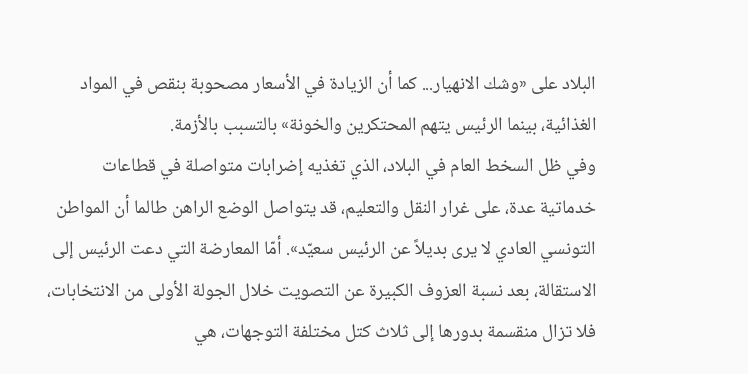البلاد على «وشك الانهيار... كما أن الزيادة في الأسعار مصحوبة بنقص في المواد الغذائية، بينما الرئيس يتهم المحتكرين والخونة» بالتسبب بالأزمة.
وفي ظل السخط العام في البلاد، الذي تغذيه إضرابات متواصلة في قطاعات خدماتية عدة، على غرار النقل والتعليم، قد يتواصل الوضع الراهن طالما أن المواطن التونسي العادي لا يرى بديلاً عن الرئيس سعيّد». أمّا المعارضة التي دعت الرئيس إلى الاستقالة، بعد نسبة العزوف الكبيرة عن التصويت خلال الجولة الأولى من الانتخابات، فلا تزال منقسمة بدورها إلى ثلاث كتل مختلفة التوجهات، هي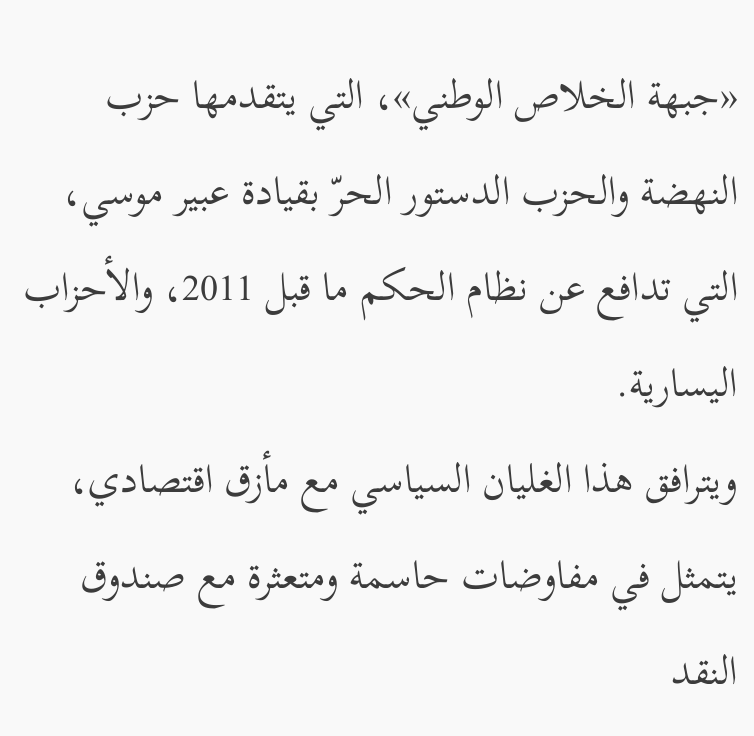«جبهة الخلاص الوطني»، التي يتقدمها حزب النهضة والحزب الدستور الحرّ بقيادة عبير موسي، التي تدافع عن نظام الحكم ما قبل 2011، والأحزاب اليسارية.
ويترافق هذا الغليان السياسي مع مأزق اقتصادي، يتمثل في مفاوضات حاسمة ومتعثرة مع صندوق النقد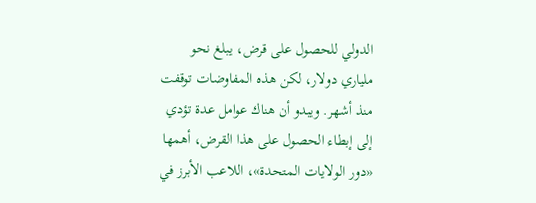الدولي للحصول على قرض، يبلغ نحو ملياري دولار، لكن هذه المفاوضات توقفت منذ أشهر. ويبدو أن هناك عوامل عدة تؤدي إلى إبطاء الحصول على هذا القرض، أهمها «دور الولايات المتحدة»، اللاعب الأبرز في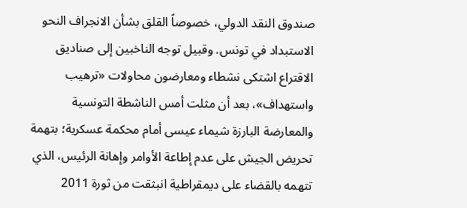صندوق النقد الدولي، خصوصاً القلق بشأن الانجراف النحو الاستبداد في تونس. وقبيل توجه الناخبين إلى صناديق الاقتراع اشتكى نشطاء ومعارضون محاولات «ترهيب واستهداف»، بعد أن مثلت أمس الناشطة التونسية والمعارضة البارزة شيماء عيسى أمام محكمة عسكرية؛ بتهمة تحريض الجيش على عدم إطاعة الأوامر وإهانة الرئيس، الذي تتهمه بالقضاء على ديمقراطية انبثقت من ثورة 2011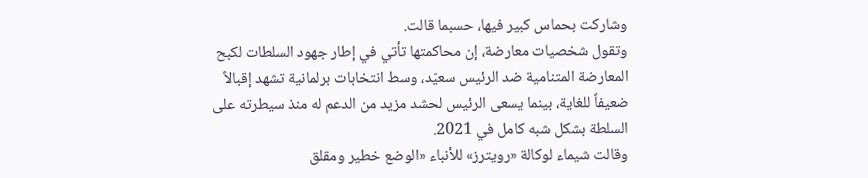وشاركت بحماس كبير فيها، حسبما قالت.
وتقول شخصيات معارضة، إن محاكمتها تأتي في إطار جهود السلطات لكبح المعارضة المتنامية ضد الرئيس سعيّد، وسط انتخابات برلمانية تشهد إقبالاً ضعيفاً للغاية، بينما يسعى الرئيس لحشد مزيد من الدعم له منذ سيطرته على السلطة بشكل شبه كامل في 2021.
وقالت شيماء لوكالة «رويترز» للأنباء «الوضع خطير ومقلق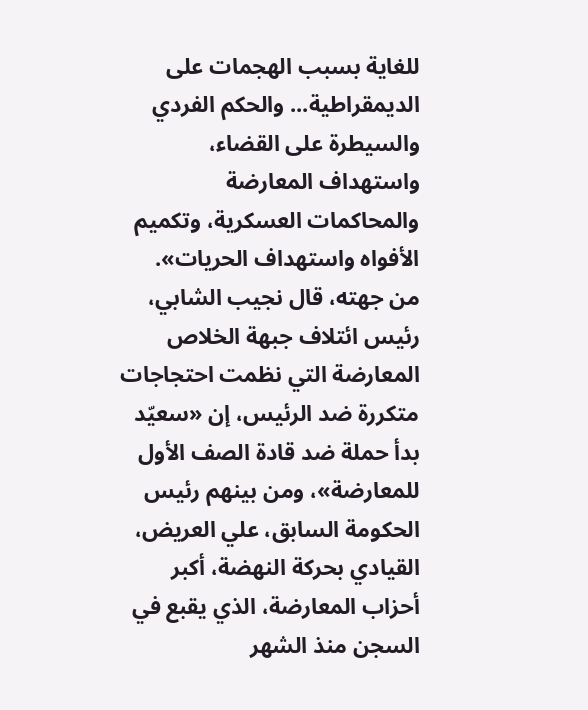للغاية بسبب الهجمات على الديمقراطية... والحكم الفردي والسيطرة على القضاء، واستهداف المعارضة والمحاكمات العسكرية، وتكميم الأفواه واستهداف الحريات».
من جهته، قال نجيب الشابي، رئيس ائتلاف جبهة الخلاص المعارضة التي نظمت احتجاجات متكررة ضد الرئيس، إن «سعيّد بدأ حملة ضد قادة الصف الأول للمعارضة»، ومن بينهم رئيس الحكومة السابق، علي العريض، القيادي بحركة النهضة، أكبر أحزاب المعارضة، الذي يقبع في السجن منذ الشهر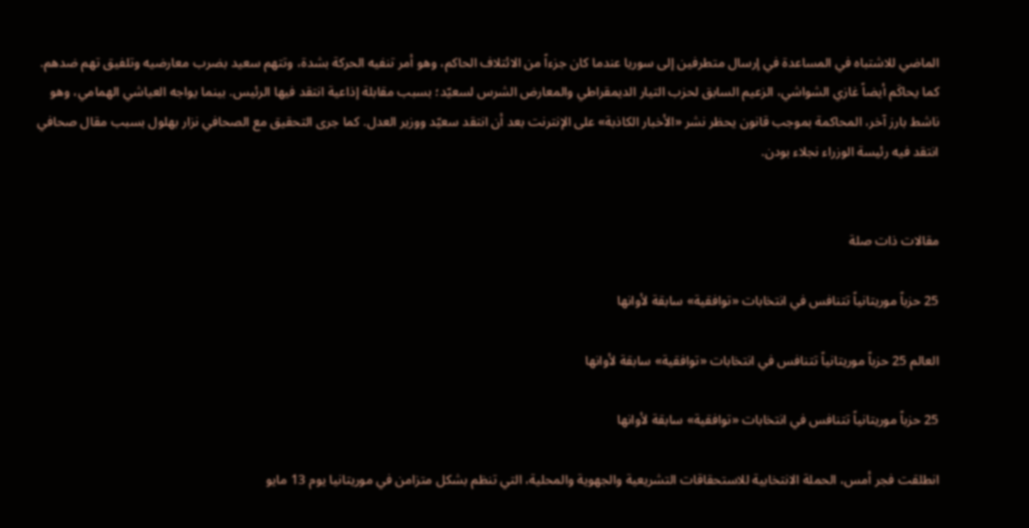الماضي للاشتباه في المساعدة في إرسال متطرفين إلى سوريا عندما كان جزءاً من الائتلاف الحاكم، وهو أمر تنفيه الحركة بشدة، وتتهم سعيد بضرب معارضيه وتلفيق تهم ضدهم.
كما يحاكَم أيضاً غازي الشواشي، الزعيم السابق لحزب التيار الديمقراطي والمعارض الشرس لسعيّد؛ بسبب مقابلة إذاعية انتقد فيها الرئيس. بينما يواجه العياشي الهمامي، وهو ناشط بارز آخر، المحاكمة بموجب قانون يحظر نشر «الأخبار الكاذبة» على الإنترنت بعد أن انتقد سعيّد ووزير العدل. كما جرى التحقيق مع الصحافي نزار بهلول بسبب مقال صحافي انتقد فيه رئيسة الوزراء نجلاء بودن.


مقالات ذات صلة

25 حزباً موريتانياً تتنافس في انتخابات «توافقية» سابقة لأوانها

العالم 25 حزباً موريتانياً تتنافس في انتخابات «توافقية» سابقة لأوانها

25 حزباً موريتانياً تتنافس في انتخابات «توافقية» سابقة لأوانها

انطلقت فجر أمس، الحملة الانتخابية للاستحقاقات التشريعية والجهوية والمحلية، التي تنظم بشكل متزامن في موريتانيا يوم 13 مايو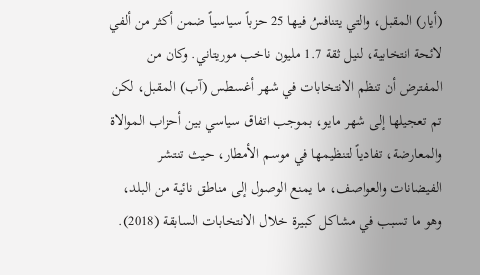(أيار) المقبل، والتي يتنافسُ فيها 25 حزباً سياسياً ضمن أكثر من ألفي لائحة انتخابية، لنيل ثقة 1.7 مليون ناخب موريتاني. وكان من المفترض أن تنظم الانتخابات في شهر أغسطس (آب) المقبل، لكن تم تعجيلها إلى شهر مايو، بموجب اتفاق سياسي بين أحزاب الموالاة والمعارضة، تفادياً لتنظيمها في موسم الأمطار، حيث تنتشر الفيضانات والعواصف، ما يمنع الوصول إلى مناطق نائية من البلد، وهو ما تسبب في مشاكل كبيرة خلال الانتخابات السابقة (2018).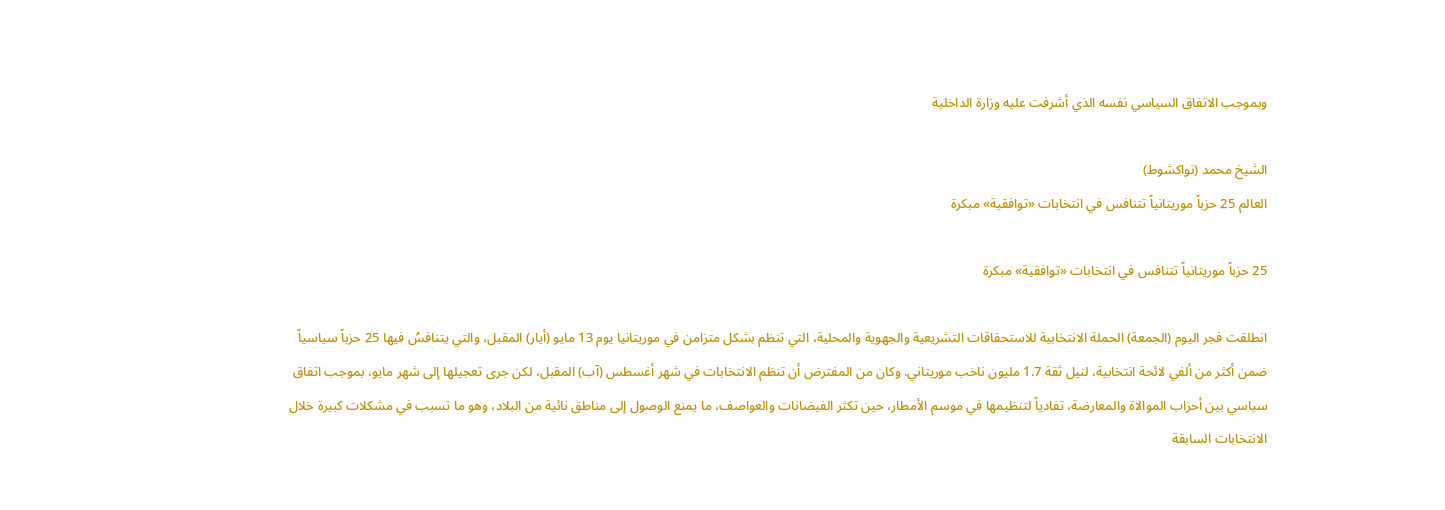وبموجب الاتفاق السياسي نفسه الذي أشرفت عليه وزارة الداخلية

الشيخ محمد (نواكشوط)
العالم 25 حزباً موريتانياً تتنافس في انتخابات «توافقية» مبكرة

25 حزباً موريتانياً تتنافس في انتخابات «توافقية» مبكرة

انطلقت فجر اليوم (الجمعة) الحملة الانتخابية للاستحقاقات التشريعية والجهوية والمحلية، التي تنظم بشكل متزامن في موريتانيا يوم 13 مايو (أيار) المقبل، والتي يتنافسُ فيها 25 حزباً سياسياً ضمن أكثر من ألفي لائحة انتخابية، لنيل ثقة 1.7 مليون ناخب موريتاني. وكان من المفترض أن تنظم الانتخابات في شهر أغسطس (آب) المقبل، لكن جرى تعجيلها إلى شهر مايو، بموجب اتفاق سياسي بين أحزاب الموالاة والمعارضة، تفادياً لتنظيمها في موسم الأمطار، حين تكثر الفيضانات والعواصف، ما يمنع الوصول إلى مناطق نائية من البلاد، وهو ما تسبب في مشكلات كبيرة خلال الانتخابات السابقة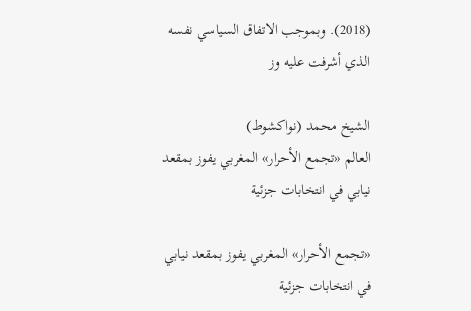(2018). وبموجب الاتفاق السياسي نفسه الذي أشرفت عليه وز

الشيخ محمد (نواكشوط)
العالم «تجمع الأحرار» المغربي يفوز بمقعد نيابي في انتخابات جزئية

«تجمع الأحرار» المغربي يفوز بمقعد نيابي في انتخابات جزئية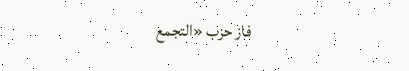فاز حزب «التجمع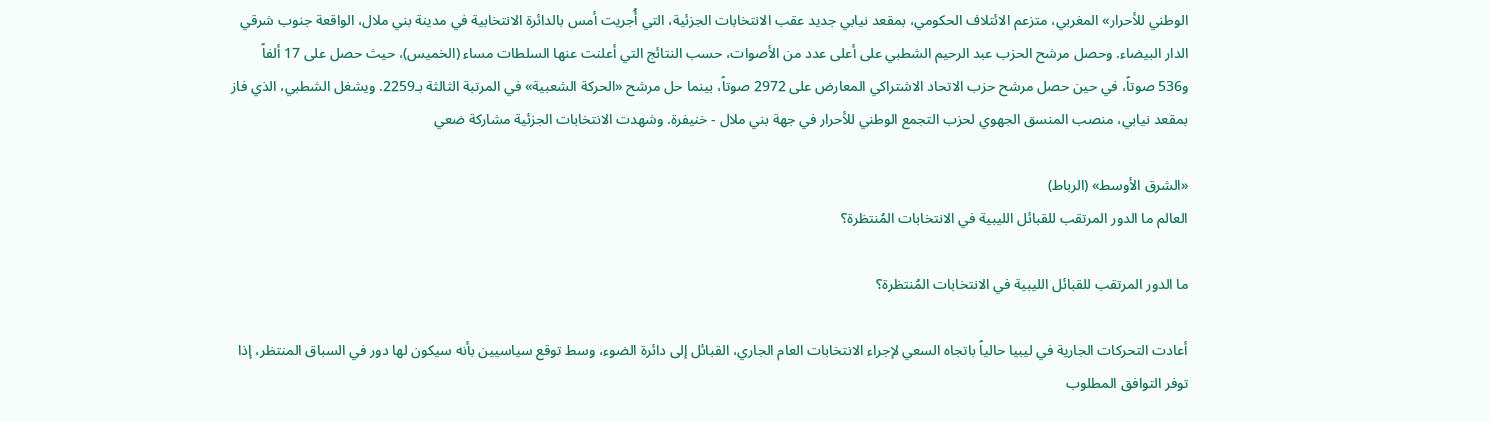الوطني للأحرار» المغربي، متزعم الائتلاف الحكومي، بمقعد نيابي جديد عقب الانتخابات الجزئية، التي أُجريت أمس بالدائرة الانتخابية في مدينة بني ملال، الواقعة جنوب شرقي الدار البيضاء. وحصل مرشح الحزب عبد الرحيم الشطبي على أعلى عدد من الأصوات، حسب النتائج التي أعلنت عنها السلطات مساء (الخميس)، حيث حصل على 17 ألفاً و536 صوتاً، في حين حصل مرشح حزب الاتحاد الاشتراكي المعارض على 2972 صوتاً، بينما حل مرشح «الحركة الشعبية» في المرتبة الثالثة بـ2259. ويشغل الشطبي، الذي فاز بمقعد نيابي، منصب المنسق الجهوي لحزب التجمع الوطني للأحرار في جهة بني ملال - خنيفرة. وشهدت الانتخابات الجزئية مشاركة ضعي

«الشرق الأوسط» (الرباط)
العالم ما الدور المرتقب للقبائل الليبية في الانتخابات المُنتظرة؟

ما الدور المرتقب للقبائل الليبية في الانتخابات المُنتظرة؟

أعادت التحركات الجارية في ليبيا حالياً باتجاه السعي لإجراء الانتخابات العام الجاري، القبائل إلى دائرة الضوء، وسط توقع سياسيين بأنه سيكون لها دور في السباق المنتظر، إذا توفر التوافق المطلوب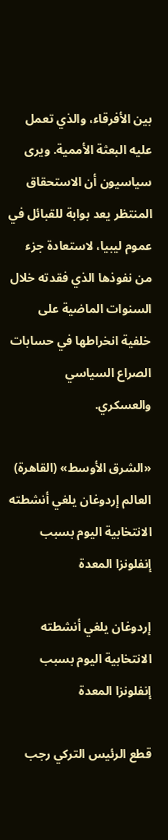بين الأفرقاء، والذي تعمل عليه البعثة الأممية. ويرى سياسيون أن الاستحقاق المنتظر يعد بوابة للقبائل في عموم ليبيا، لاستعادة جزء من نفوذها الذي فقدته خلال السنوات الماضية على خلفية انخراطها في حسابات الصراع السياسي والعسكري.

«الشرق الأوسط» (القاهرة)
العالم إردوغان يلغي أنشطته الانتخابية اليوم بسبب إنفلونزا المعدة

إردوغان يلغي أنشطته الانتخابية اليوم بسبب إنفلونزا المعدة

قطع الرئيس التركي رجب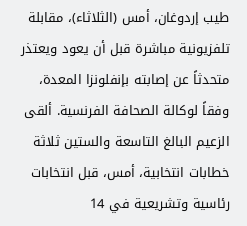طيب إردوغان، أمس (الثلاثاء)، مقابلة تلفزيونية مباشرة قبل أن يعود ويعتذر متحدثاً عن إصابته بإنفلونزا المعدة، وفقاً لوكالة الصحافة الفرنسية. ألقى الزعيم البالغ التاسعة والستين ثلاثة خطابات انتخابية، أمس، قبل انتخابات رئاسية وتشريعية في 14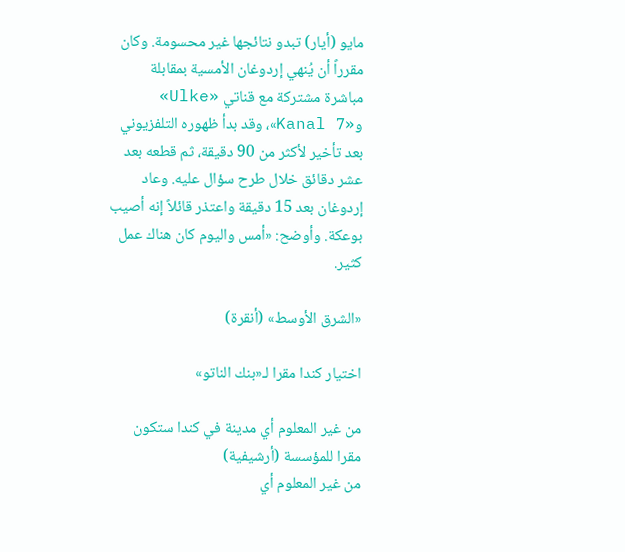مايو (أيار) تبدو نتائجها غير محسومة. وكان مقرراً أن يُنهي إردوغان الأمسية بمقابلة مباشرة مشتركة مع قناتي «Ulke» و«Kanal 7»، وقد بدأ ظهوره التلفزيوني بعد تأخير لأكثر من 90 دقيقة، ثم قطعه بعد عشر دقائق خلال طرح سؤال عليه. وعاد إردوغان بعد 15 دقيقة واعتذر قائلاً إنه أصيب بوعكة. وأوضح: «أمس واليوم كان هناك عمل كثير.

«الشرق الأوسط» (أنقرة)

اختيار كندا مقرا لـ«بنك الناتو»

من غير المعلوم أي مدينة في كندا ستكون مقرا للمؤسسة (أرشيفية)
من غير المعلوم أي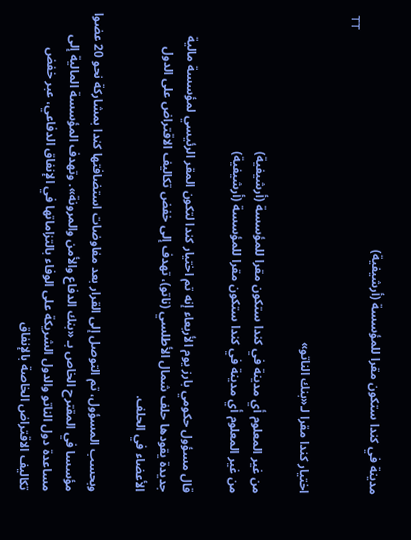مدينة في كندا ستكون مقرا للمؤسسة (أرشيفية)
TT

اختيار كندا مقرا لـ«بنك الناتو»

من غير المعلوم أي مدينة في كندا ستكون مقرا للمؤسسة (أرشيفية)
من غير المعلوم أي مدينة في كندا ستكون مقرا للمؤسسة (أرشيفية)

قال مسؤول حكومي بارز يوم الأربعاء إنه تم اختيار كندا لتكون المقر الرئيسي لمؤسسة مالية جديدة يقودها حلف شمال الأطلسي (ناتو)، تهدف إلى خفض تكاليف الاقتراض على الدول الأعضاء في الحلف.

وبحسب المسؤول، تم التوصل إلى القرار بعد مفاوضات استضافتها كندا بمشاركة نحو 20 عضوا مؤسسا في المقترح الخاص بـ «بنك الدفاع والأمن والمرونة». وتهدف المؤسسة المالية إلى مساعدة دول الناتو والدول الشريكة على الوفاء بالتزاماتها في الإنفاق الدفاعي، عبر خفض تكاليف الاقتراض الخاصة بالإنفاق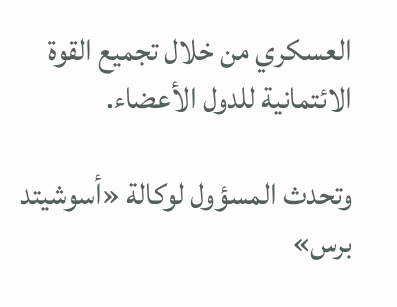العسكري من خلال تجميع القوة الائتمانية للدول الأعضاء.

وتحدث المسؤول لوكالة «أسوشيتد برس»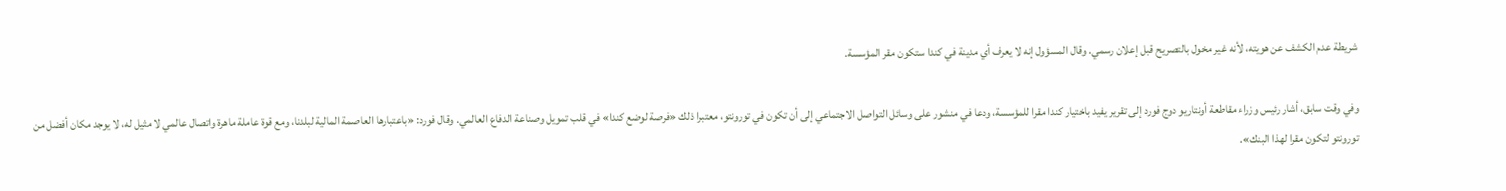شريطة عدم الكشف عن هويته، لأنه غير مخول بالتصريح قبل إعلان رسمي. وقال المسؤول إنه لا يعرف أي مدينة في كندا ستكون مقر المؤسسة.

وفي وقت سابق، أشار رئيس وزراء مقاطعة أونتاريو دوج فورد إلى تقرير يفيد باختيار كندا مقرا للمؤسسة، ودعا في منشور على وسائل التواصل الاجتماعي إلى أن تكون في تورونتو، معتبرا ذلك «فرصة لوضع كندا» في قلب تمويل وصناعة الدفاع العالمي. وقال فورد: «باعتبارها العاصمة المالية لبلدنا، ومع قوة عاملة ماهرة واتصال عالمي لا مثيل له، لا يوجد مكان أفضل من تورونتو لتكون مقرا لهذا البنك».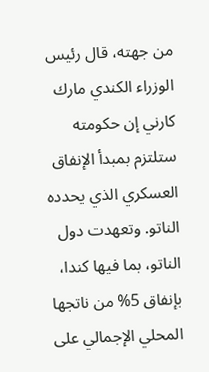من جهته، قال رئيس الوزراء الكندي مارك كارني إن حكومته ستلتزم بمبدأ الإنفاق العسكري الذي يحدده الناتو. وتعهدت دول الناتو، بما فيها كندا، بإنفاق 5% من ناتجها المحلي الإجمالي على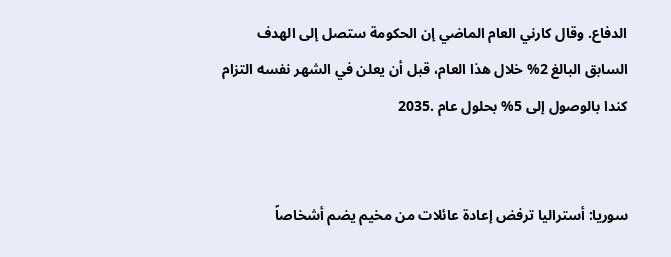الدفاع. وقال كارني العام الماضي إن الحكومة ستصل إلى الهدف السابق البالغ 2% خلال هذا العام، قبل أن يعلن في الشهر نفسه التزام كندا بالوصول إلى 5% بحلول عام .2035


سوريا: أستراليا ترفض إعادة عائلات من مخيم يضم أشخاصاً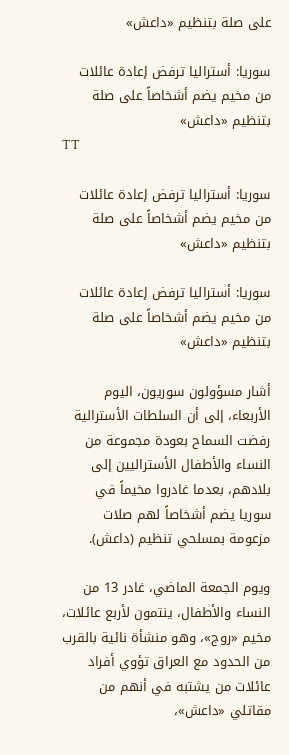على صلة بتنظيم «داعش»

سوريا: أستراليا ترفض إعادة عائلات من مخيم يضم أشخاصاً على صلة بتنظيم «داعش»
TT

سوريا: أستراليا ترفض إعادة عائلات من مخيم يضم أشخاصاً على صلة بتنظيم «داعش»

سوريا: أستراليا ترفض إعادة عائلات من مخيم يضم أشخاصاً على صلة بتنظيم «داعش»

أشار مسؤولون سوريون، اليوم الأربعاء، إلى أن السلطات الأسترالية رفضت السماح بعودة مجموعة من النساء والأطفال الأستراليين إلى بلادهم، بعدما غادروا مخيماً في سوريا يضم أشخاصاً لهم صلات مزعومة بمسلحي تنظيم (داعش).

ويوم الجمعة الماضي، غادر 13 من النساء والأطفال، ينتمون لأربع عائلات، مخيم «روج»، وهو منشأة نائية بالقرب من الحدود مع العراق تؤوي أفراد عائلات من يشتبه في أنهم من مقاتلي «داعش»،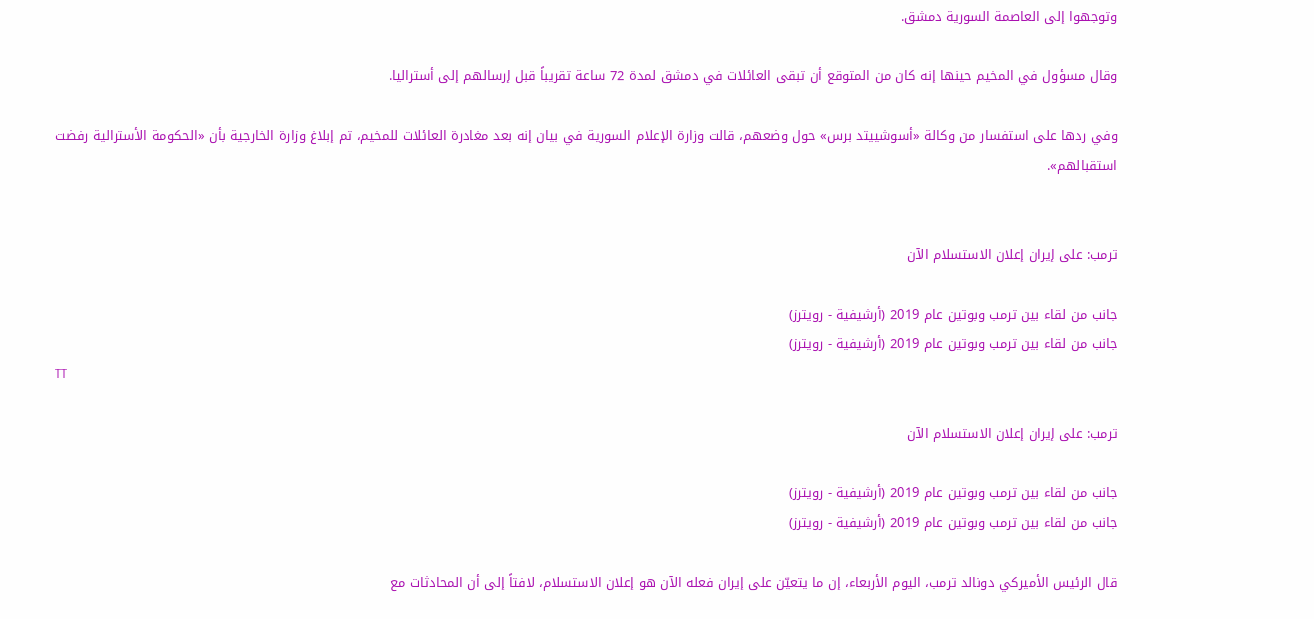وتوجهوا إلى العاصمة السورية دمشق.

وقال مسؤول في المخيم حينها إنه كان من المتوقع أن تبقى العائلات في دمشق لمدة 72 ساعة تقريباً قبل إرسالهم إلى أستراليا.

وفي ردها على استفسار من وكالة «أسوشييتد برس» حول وضعهم، قالت وزارة الإعلام السورية في بيان إنه بعد مغادرة العائلات للمخيم، تم إبلاغ وزارة الخارجية بأن «الحكومة الأسترالية رفضت استقبالهم».


ترمب: على إيران إعلان الاستسلام الآن

جانب من لقاء بين ترمب وبوتين عام 2019 (أرشيفية - رويترز)
جانب من لقاء بين ترمب وبوتين عام 2019 (أرشيفية - رويترز)
TT

ترمب: على إيران إعلان الاستسلام الآن

جانب من لقاء بين ترمب وبوتين عام 2019 (أرشيفية - رويترز)
جانب من لقاء بين ترمب وبوتين عام 2019 (أرشيفية - رويترز)

قال الرئيس الأميركي دونالد ترمب، اليوم الأربعاء، إن ما يتعيّن على إيران فعله الآن هو إعلان الاستسلام، لافتاً إلى أن المحادثات مع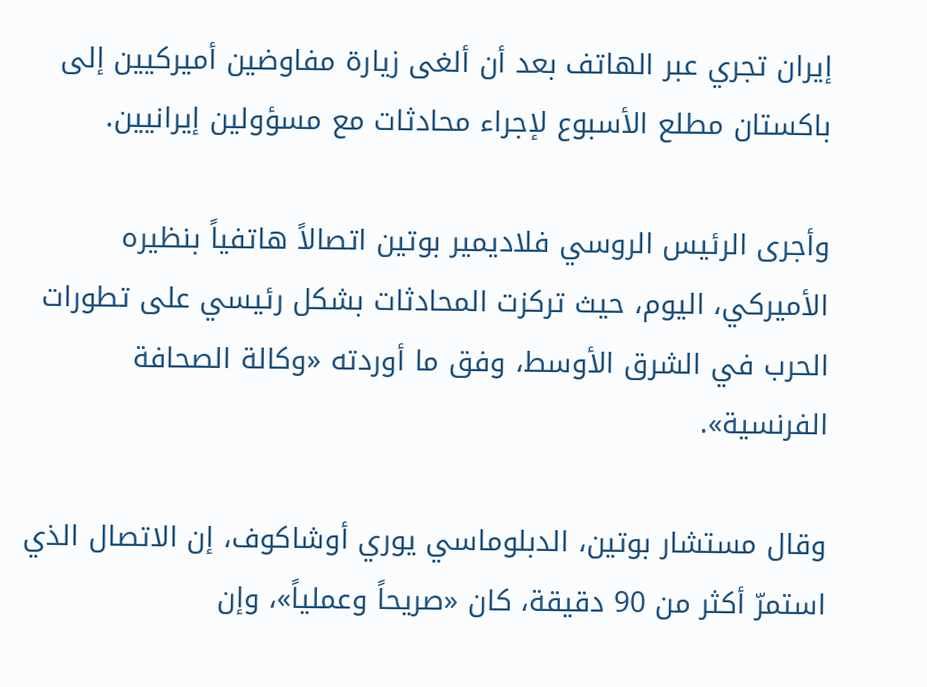إيران تجري عبر الهاتف بعد أن ‌ألغى ‌زيارة مفاوضين ‌أميركيين ‌إلى باكستان ‌مطلع الأسبوع لإجراء محادثات مع مسؤولين إيرانيين.

وأجرى الرئيس الروسي فلاديمير بوتين اتصالاً هاتفياً بنظيره الأميركي، اليوم، حيث تركزت المحادثات بشكل رئيسي على تطورات الحرب في الشرق الأوسط، وفق ما أوردته «وكالة الصحافة الفرنسية».

وقال مستشار بوتين، الدبلوماسي يوري أوشاكوف، إن الاتصال الذي استمرّ أكثر من 90 دقيقة، كان «صريحاً وعملياً»، وإن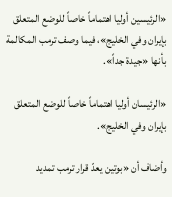«الرئيسين أوليا اهتماماً خاصاً للوضع المتعلق بإيران وفي الخليج»، فيما وصف ترمب المكالمة بأنها «جيدة جداً».

«الرئيسان أوليا اهتماماً خاصاً للوضع المتعلق بإيران وفي الخليج».

وأضاف أن «بوتين يعدّ قرار ترمب تمديد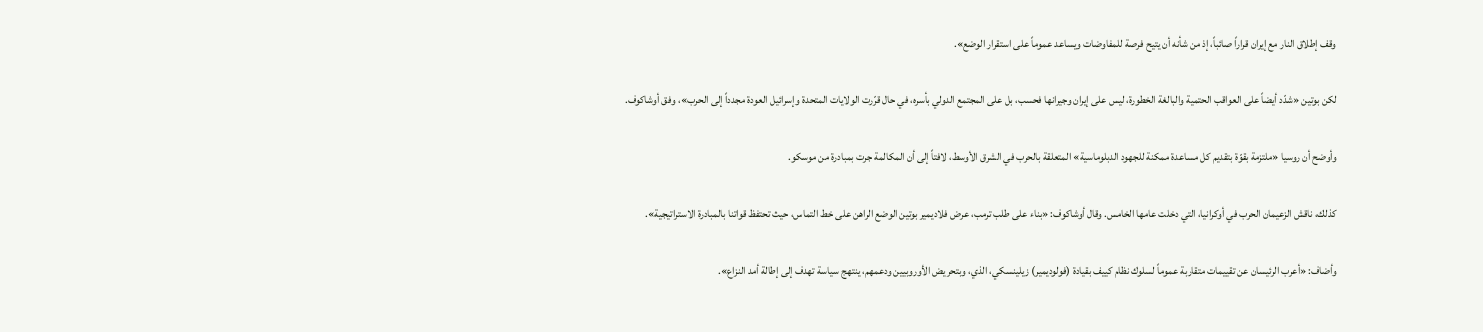وقف إطلاق النار مع إيران قراراً صائباً، إذ من شأنه أن يتيح فرصة للمفاوضات ويساعد عموماً على استقرار الوضع».

لكن بوتين «شدّد أيضاً على العواقب الحتمية والبالغة الخطورة، ليس على إيران وجيرانها فحسب، بل على المجتمع الدولي بأسره، في حال قرّرت الولايات المتحدة وإسرائيل العودة مجدداً إلى الحرب»، وفق أوشاكوف.

وأوضح أن روسيا «ملتزمة بقوّة بتقديم كل مساعدة ممكنة للجهود الدبلوماسية» المتعلقة بالحرب في الشرق الأوسط، لافتاً إلى أن المكالمة جرت بمبادرة من موسكو.

كذلك، ناقش الزعيمان الحرب في أوكرانيا، التي دخلت عامها الخامس. وقال أوشاكوف: «بناء على طلب ترمب، عرض فلاديمير بوتين الوضع الراهن على خط التماس، حيث تحتفظ قواتنا بالمبادرة الاستراتيجية».

وأضاف: «أعرب الرئيسان عن تقييمات متقاربة عموماً لسلوك نظام كييف بقيادة (فولوديمير) زيلينسكي، الذي، وبتحريض الأوروبيين ودعمهم، ينتهج سياسة تهدف إلى إطالة أمد النزاع».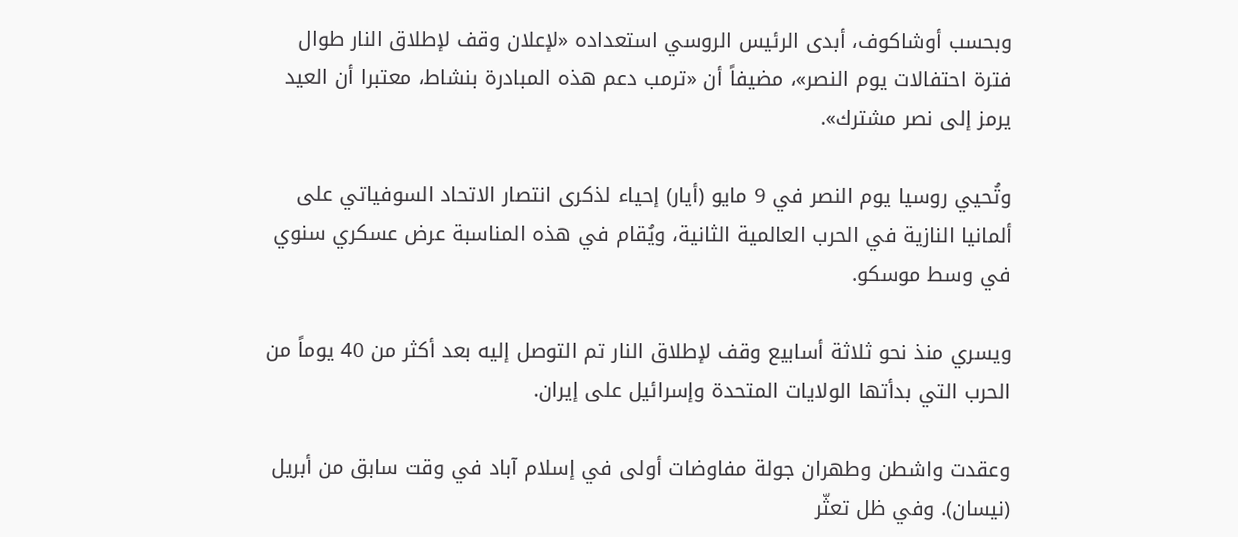وبحسب أوشاكوف، أبدى الرئيس الروسي استعداده «لإعلان وقف لإطلاق النار طوال فترة احتفالات يوم النصر»، مضيفاً أن «ترمب دعم هذه المبادرة بنشاط، معتبرا أن العيد يرمز إلى نصر مشترك».

وتُحيي روسيا يوم النصر في 9 مايو (أيار) إحياء لذكرى انتصار الاتحاد السوفياتي على ألمانيا النازية في الحرب العالمية الثانية، ويُقام في هذه المناسبة عرض عسكري سنوي في وسط موسكو.

ويسري منذ نحو ثلاثة أسابيع وقف لإطلاق النار تم التوصل إليه بعد أكثر من 40 يوماً من الحرب التي بدأتها الولايات المتحدة وإسرائيل على إيران.

وعقدت واشطن وطهران جولة مفاوضات أولى في إسلام آباد في وقت سابق من أبريل (نيسان). وفي ظل تعثّر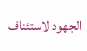الجهود لاستئناف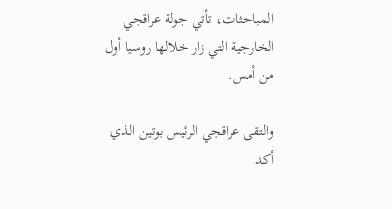المباحثات، تأتي جولة عراقجي الخارجية التي زار خلالها روسيا أول من أمس.

والتقى عراقجي الرئيس بوتين الذي أكد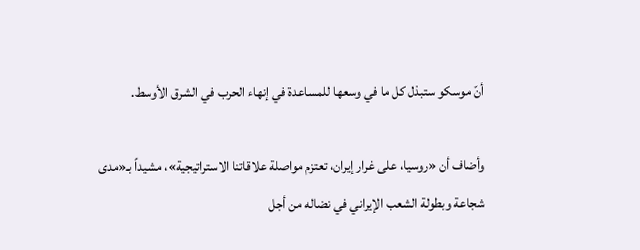أنّ موسكو ستبذل كل ما في وسعها للمساعدة في إنهاء الحرب في الشرق الأوسط.

وأضاف أن «روسيا، على غرار إيران، تعتزم مواصلة علاقاتنا الاستراتيجية»، مشيداً بـ«مدى شجاعة وبطولة الشعب الإيراني في نضاله من أجل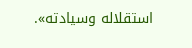استقلاله وسيادته».